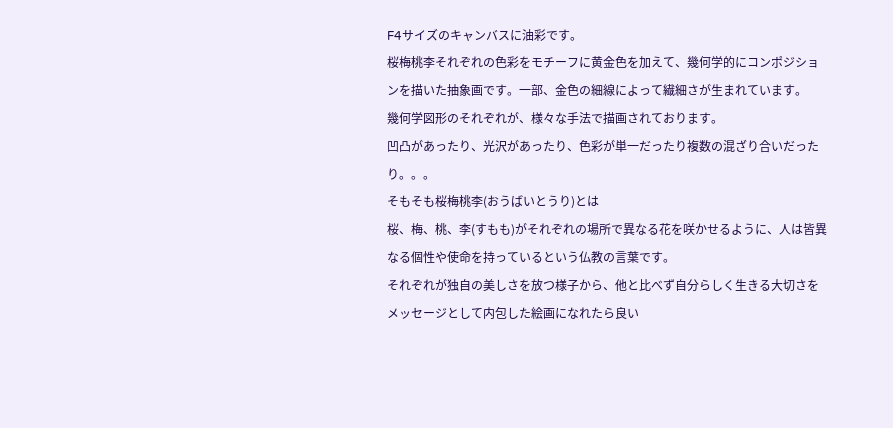F4サイズのキャンバスに油彩です。
桜梅桃李それぞれの色彩をモチーフに黄金色を加えて、幾何学的にコンポジションを描いた抽象画です。一部、金色の細線によって繊細さが生まれています。
幾何学図形のそれぞれが、様々な手法で描画されております。
凹凸があったり、光沢があったり、色彩が単一だったり複数の混ざり合いだったり。。。
そもそも桜梅桃李(おうばいとうり)とは
桜、梅、桃、李(すもも)がそれぞれの場所で異なる花を咲かせるように、人は皆異なる個性や使命を持っているという仏教の言葉です。
それぞれが独自の美しさを放つ様子から、他と比べず自分らしく生きる大切さをメッセージとして内包した絵画になれたら良い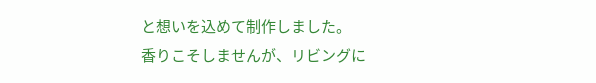と想いを込めて制作しました。
香りこそしませんが、リビングに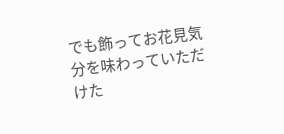でも飾ってお花見気分を味わっていただけた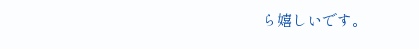ら嬉しいです。